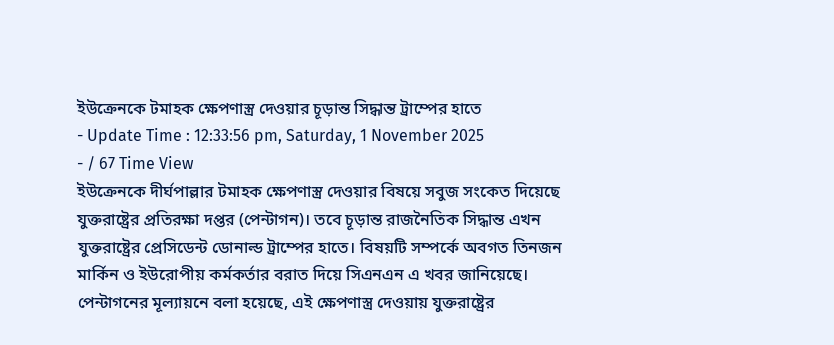ইউক্রেনকে টমাহক ক্ষেপণাস্ত্র দেওয়ার চূড়ান্ত সিদ্ধান্ত ট্রাম্পের হাতে
- Update Time : 12:33:56 pm, Saturday, 1 November 2025
- / 67 Time View
ইউক্রেনকে দীর্ঘপাল্লার টমাহক ক্ষেপণাস্ত্র দেওয়ার বিষয়ে সবুজ সংকেত দিয়েছে যুক্তরাষ্ট্রের প্রতিরক্ষা দপ্তর (পেন্টাগন)। তবে চূড়ান্ত রাজনৈতিক সিদ্ধান্ত এখন যুক্তরাষ্ট্রের প্রেসিডেন্ট ডোনাল্ড ট্রাম্পের হাতে। বিষয়টি সম্পর্কে অবগত তিনজন মার্কিন ও ইউরোপীয় কর্মকর্তার বরাত দিয়ে সিএনএন এ খবর জানিয়েছে।
পেন্টাগনের মূল্যায়নে বলা হয়েছে, এই ক্ষেপণাস্ত্র দেওয়ায় যুক্তরাষ্ট্রের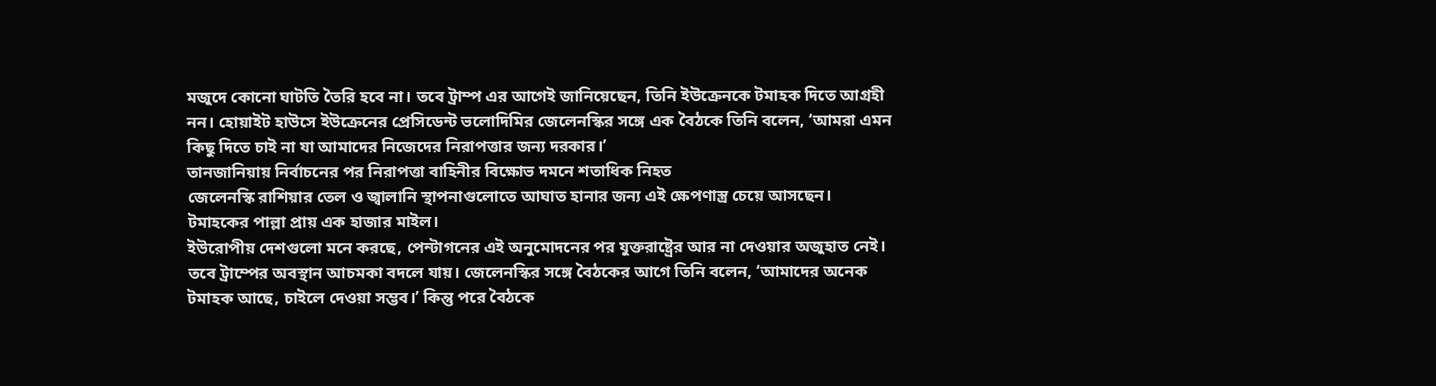মজুদে কোনো ঘাটতি তৈরি হবে না। তবে ট্রাম্প এর আগেই জানিয়েছেন, তিনি ইউক্রেনকে টমাহক দিতে আগ্রহী নন। হোয়াইট হাউসে ইউক্রেনের প্রেসিডেন্ট ভলোদিমির জেলেনস্কির সঙ্গে এক বৈঠকে তিনি বলেন, ‘আমরা এমন কিছু দিতে চাই না যা আমাদের নিজেদের নিরাপত্তার জন্য দরকার।’
তানজানিয়ায় নির্বাচনের পর নিরাপত্তা বাহিনীর বিক্ষোভ দমনে শতাধিক নিহত
জেলেনস্কি রাশিয়ার তেল ও জ্বালানি স্থাপনাগুলোতে আঘাত হানার জন্য এই ক্ষেপণাস্ত্র চেয়ে আসছেন। টমাহকের পাল্লা প্রায় এক হাজার মাইল।
ইউরোপীয় দেশগুলো মনে করছে, পেন্টাগনের এই অনুমোদনের পর যুক্তরাষ্ট্রের আর না দেওয়ার অজুহাত নেই। তবে ট্রাম্পের অবস্থান আচমকা বদলে যায়। জেলেনস্কির সঙ্গে বৈঠকের আগে তিনি বলেন, ‘আমাদের অনেক টমাহক আছে, চাইলে দেওয়া সম্ভব।’ কিন্তু পরে বৈঠকে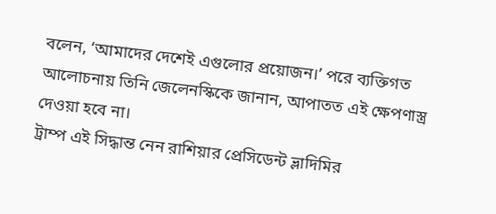বলেন, ‘আমাদের দেশেই এগুলোর প্রয়োজন।’ পরে ব্যক্তিগত আলোচনায় তিনি জেলেনস্কিকে জানান, আপাতত এই ক্ষেপণাস্ত্র দেওয়া হবে না।
ট্রাম্প এই সিদ্ধান্ত নেন রাশিয়ার প্রেসিডেন্ট ভ্লাদিমির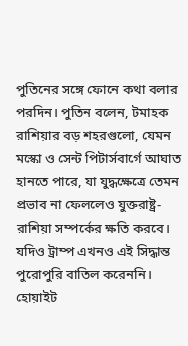পুতিনের সঙ্গে ফোনে কথা বলার পরদিন। পুতিন বলেন, টমাহক রাশিয়ার বড় শহরগুলো, যেমন মস্কো ও সেন্ট পিটার্সবার্গে আঘাত হানতে পারে, যা যুদ্ধক্ষেত্রে তেমন প্রভাব না ফেললেও যুক্তরাষ্ট্র-রাশিয়া সম্পর্কের ক্ষতি করবে।
যদিও ট্রাম্প এখনও এই সিদ্ধান্ত পুরোপুরি বাতিল করেননি। হোয়াইট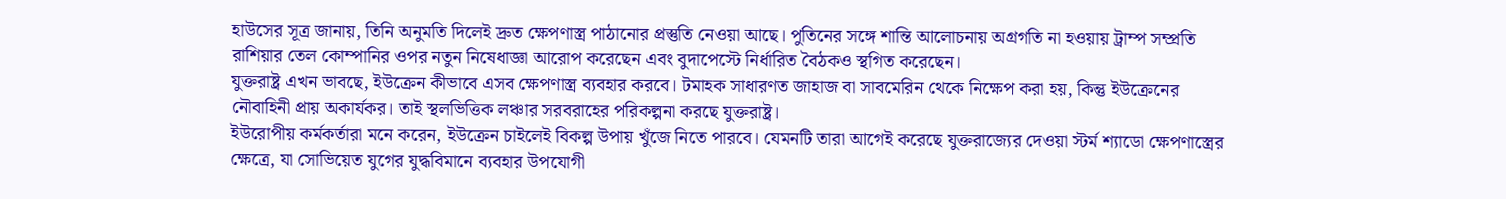হাউসের সূত্র জানায়, তিনি অনুমতি দিলেই দ্রুত ক্ষেপণাস্ত্র পাঠানোর প্রস্তুতি নেওয়া আছে। পুতিনের সঙ্গে শান্তি আলোচনায় অগ্রগতি না হওয়ায় ট্রাম্প সম্প্রতি রাশিয়ার তেল কোম্পানির ওপর নতুন নিষেধাজ্ঞা আরোপ করেছেন এবং বুদাপেস্টে নির্ধারিত বৈঠকও স্থগিত করেছেন।
যুক্তরাষ্ট্র এখন ভাবছে, ইউক্রেন কীভাবে এসব ক্ষেপণাস্ত্র ব্যবহার করবে। টমাহক সাধারণত জাহাজ বা সাবমেরিন থেকে নিক্ষেপ করা হয়, কিন্তু ইউক্রেনের নৌবাহিনী প্রায় অকার্যকর। তাই স্থলভিত্তিক লঞ্চার সরবরাহের পরিকল্পনা করছে যুক্তরাষ্ট্র।
ইউরোপীয় কর্মকর্তারা মনে করেন, ইউক্রেন চাইলেই বিকল্প উপায় খুঁজে নিতে পারবে। যেমনটি তারা আগেই করেছে যুক্তরাজ্যের দেওয়া স্টর্ম শ্যাডো ক্ষেপণাস্ত্রের ক্ষেত্রে, যা সোভিয়েত যুগের যুদ্ধবিমানে ব্যবহার উপযোগী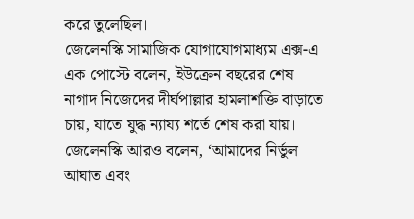করে তুলেছিল।
জেলেনস্কি সামাজিক যোগাযোগমাধ্যম এক্স-এ এক পোস্টে বলেন, ইউক্রেন বছরের শেষ নাগাদ নিজেদের দীর্ঘপাল্লার হামলাশক্তি বাড়াতে চায়, যাতে যুদ্ধ ন্যায্য শর্তে শেষ করা যায়। জেলেনস্কি আরও বলেন, ‘আমাদের নির্ভুল আঘাত এবং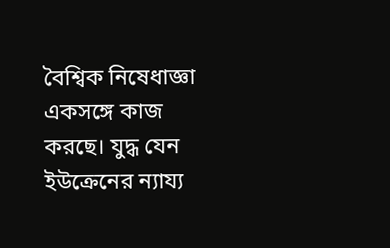বৈশ্বিক নিষেধাজ্ঞা একসঙ্গে কাজ করছে। যুদ্ধ যেন ইউক্রেনের ন্যায্য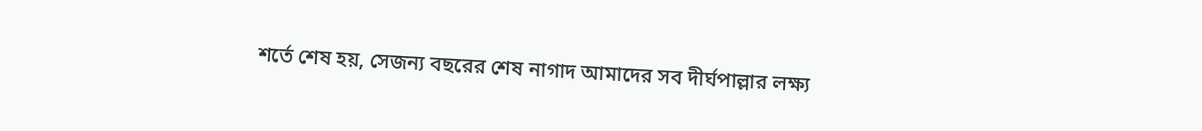শর্তে শেষ হয়, সেজন্য বছরের শেষ নাগাদ আমাদের সব দীর্ঘপাল্লার লক্ষ্য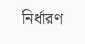নির্ধারণ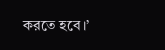করতে হবে।’